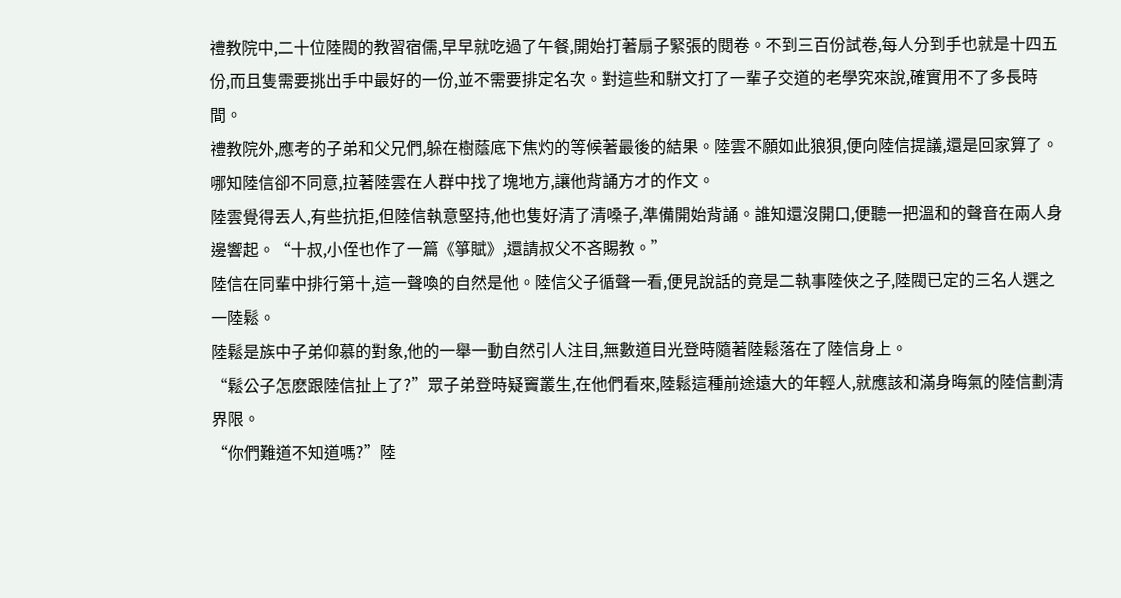禮教院中,二十位陸閥的教習宿儒,早早就吃過了午餐,開始打著扇子緊張的閱卷。不到三百份試卷,每人分到手也就是十四五份,而且隻需要挑出手中最好的一份,並不需要排定名次。對這些和駢文打了一輩子交道的老學究來說,確實用不了多長時間。
禮教院外,應考的子弟和父兄們,躲在樹蔭底下焦灼的等候著最後的結果。陸雲不願如此狼狽,便向陸信提議,還是回家算了。哪知陸信卻不同意,拉著陸雲在人群中找了塊地方,讓他背誦方才的作文。
陸雲覺得丟人,有些抗拒,但陸信執意堅持,他也隻好清了清嗓子,準備開始背誦。誰知還沒開口,便聽一把溫和的聲音在兩人身邊響起。“十叔,小侄也作了一篇《箏賦》,還請叔父不吝賜教。”
陸信在同輩中排行第十,這一聲喚的自然是他。陸信父子循聲一看,便見說話的竟是二執事陸俠之子,陸閥已定的三名人選之一陸鬆。
陸鬆是族中子弟仰慕的對象,他的一舉一動自然引人注目,無數道目光登時隨著陸鬆落在了陸信身上。
“鬆公子怎麽跟陸信扯上了?”眾子弟登時疑竇叢生,在他們看來,陸鬆這種前途遠大的年輕人,就應該和滿身晦氣的陸信劃清界限。
“你們難道不知道嗎?”陸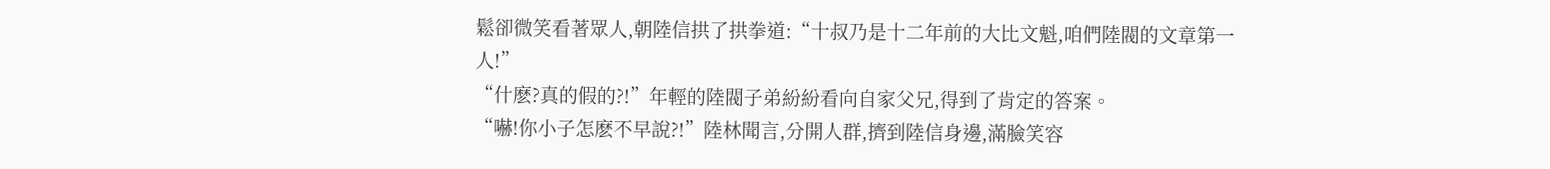鬆卻微笑看著眾人,朝陸信拱了拱拳道:“十叔乃是十二年前的大比文魁,咱們陸閥的文章第一人!”
“什麽?真的假的?!”年輕的陸閥子弟紛紛看向自家父兄,得到了肯定的答案。
“嚇!你小子怎麽不早說?!”陸林聞言,分開人群,擠到陸信身邊,滿臉笑容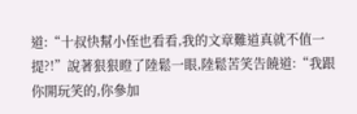道:“十叔快幫小侄也看看,我的文章難道真就不值一提?!”說著狠狠瞪了陸鬆一眼,陸鬆苦笑告饒道:“我跟你開玩笑的,你參加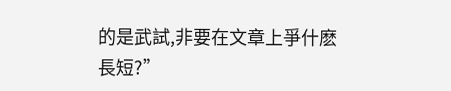的是武試,非要在文章上爭什麽長短?”